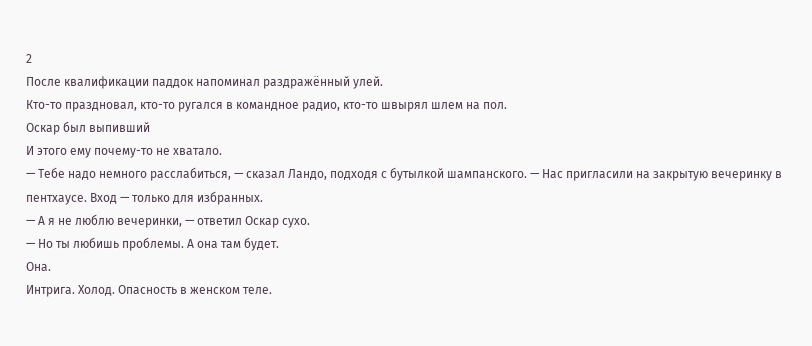2
После квалификации паддок напоминал раздражённый улей.
Кто-то праздновал, кто-то ругался в командное радио, кто-то швырял шлем на пол.
Оскар был выпивший
И этого ему почему-то не хватало.
— Тебе надо немного расслабиться, — сказал Ландо, подходя с бутылкой шампанского. — Нас пригласили на закрытую вечеринку в пентхаусе. Вход — только для избранных.
— А я не люблю вечеринки, — ответил Оскар сухо.
— Но ты любишь проблемы. А она там будет.
Она.
Интрига. Холод. Опасность в женском теле.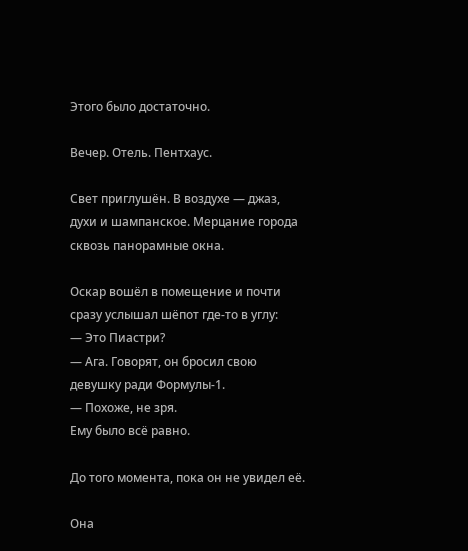Этого было достаточно.

Вечер. Отель. Пентхаус.

Свет приглушён. В воздухе — джаз, духи и шампанское. Мерцание города сквозь панорамные окна.

Оскар вошёл в помещение и почти сразу услышал шёпот где-то в углу:
— Это Пиастри?
— Ага. Говорят, он бросил свою девушку ради Формулы-1.
— Похоже, не зря.
Ему было всё равно.

До того момента, пока он не увидел её.

Она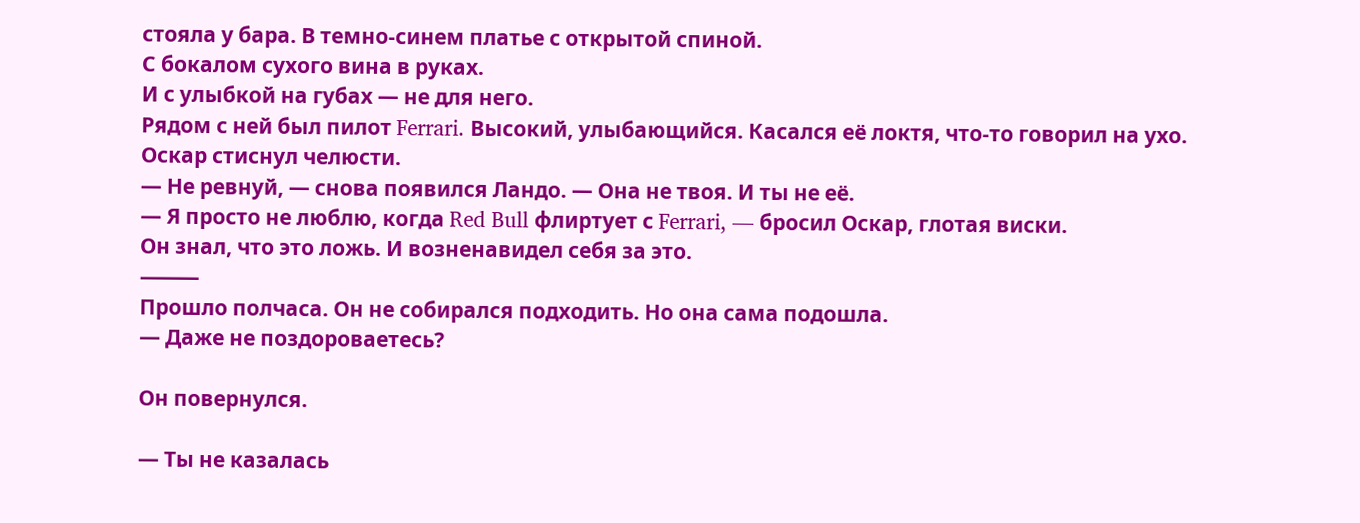стояла у бара. В темно-синем платье с открытой спиной.
С бокалом сухого вина в руках.
И с улыбкой на губах — не для него.
Рядом с ней был пилот Ferrari. Высокий, улыбающийся. Касался её локтя, что-то говорил на ухо.
Оскар стиснул челюсти.
— Не ревнуй, — снова появился Ландо. — Она не твоя. И ты не её.
— Я просто не люблю, когда Red Bull флиртует с Ferrari, — бросил Оскар, глотая виски.
Он знал, что это ложь. И возненавидел себя за это.
⸻
Прошло полчаса. Он не собирался подходить. Но она сама подошла.
— Даже не поздороваетесь?

Он повернулся.

— Ты не казалась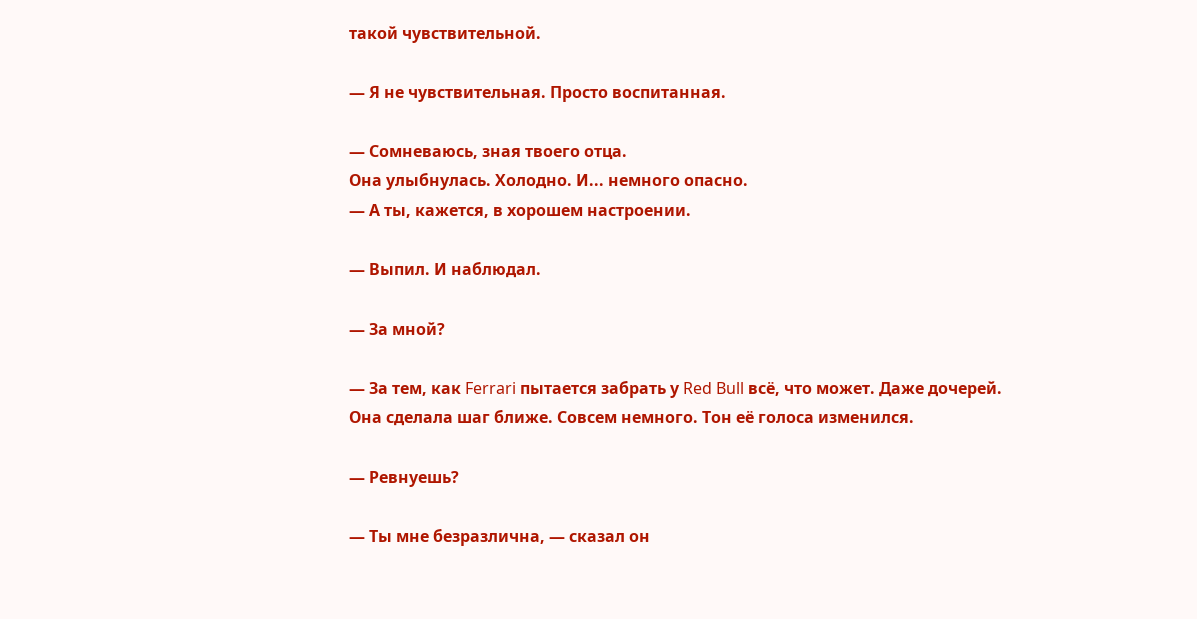такой чувствительной.

— Я не чувствительная. Просто воспитанная.

— Сомневаюсь, зная твоего отца.
Она улыбнулась. Холодно. И... немного опасно.
— А ты, кажется, в хорошем настроении.

— Выпил. И наблюдал.

— За мной?

— За тем, как Ferrari пытается забрать у Red Bull всё, что может. Даже дочерей.
Она сделала шаг ближе. Совсем немного. Тон её голоса изменился.

— Ревнуешь?

— Ты мне безразлична, — сказал он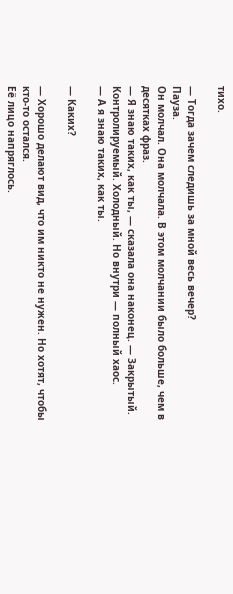тихо.

— Тогда зачем следишь за мной весь вечер?
Пауза.
Он молчал. Она молчала. В этом молчании было больше, чем в десятках фраз.
— Я знаю таких, как ты, — сказала она наконец. — Закрытый. Контролируемый. Холодный. Но внутри — полный хаос.
— А я знаю таких, как ты.

— Каких?

— Хорошо делают вид, что им никто не нужен. Но хотят, чтобы кто-то остался.
Её лицо напряглось.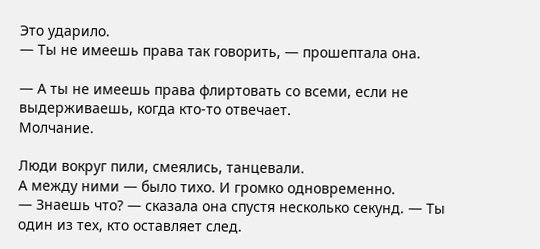Это ударило.
— Ты не имеешь права так говорить, — прошептала она.

— А ты не имеешь права флиртовать со всеми, если не выдерживаешь, когда кто-то отвечает.
Молчание.

Люди вокруг пили, смеялись, танцевали.
А между ними — было тихо. И громко одновременно.
— Знаешь что? — сказала она спустя несколько секунд. — Ты один из тех, кто оставляет след.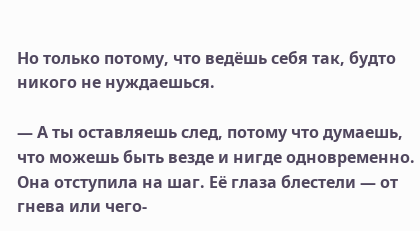Но только потому, что ведёшь себя так, будто никого не нуждаешься.

— А ты оставляешь след, потому что думаешь, что можешь быть везде и нигде одновременно.
Она отступила на шаг. Её глаза блестели — от гнева или чего-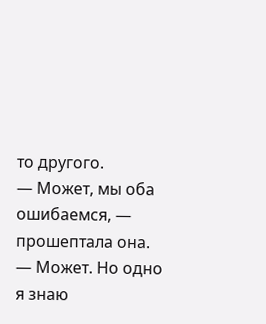то другого.
— Может, мы оба ошибаемся, — прошептала она.
— Может. Но одно я знаю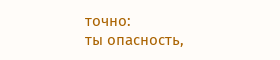точно:
ты опасность,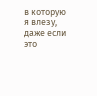в которую я влезу, даже если это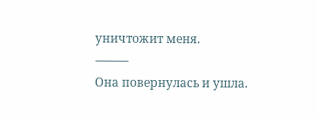уничтожит меня.
⸻
Она повернулась и ушла.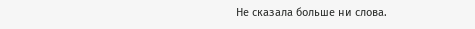Не сказала больше ни слова.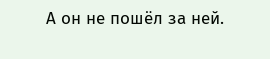А он не пошёл за ней.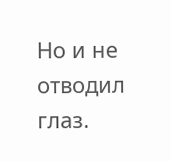Но и не отводил глаз.